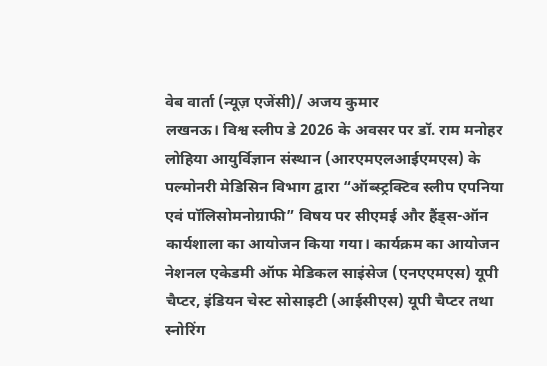वेब वार्ता (न्यूज़ एजेंसी)/ अजय कुमार
लखनऊ। विश्व स्लीप डे 2026 के अवसर पर डॉ. राम मनोहर लोहिया आयुर्विज्ञान संस्थान (आरएमएलआईएमएस) के पल्मोनरी मेडिसिन विभाग द्वारा “ऑब्स्ट्रक्टिव स्लीप एपनिया एवं पॉलिसोमनोग्राफी” विषय पर सीएमई और हैंड्स-ऑन कार्यशाला का आयोजन किया गया। कार्यक्रम का आयोजन नेशनल एकेडमी ऑफ मेडिकल साइंसेज (एनएएमएस) यूपी चैप्टर, इंडियन चेस्ट सोसाइटी (आईसीएस) यूपी चैप्टर तथा स्नोरिंग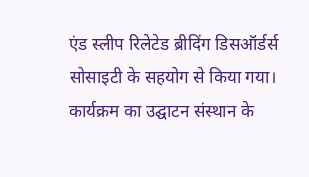एंड स्लीप रिलेटेड ब्रीदिंग डिसऑर्डर्स सोसाइटी के सहयोग से किया गया।
कार्यक्रम का उद्घाटन संस्थान के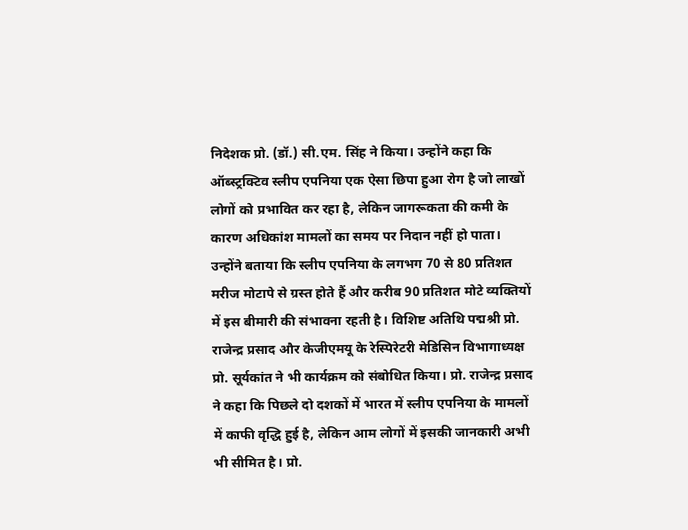निदेशक प्रो. (डॉ.) सी.एम. सिंह ने किया। उन्होंने कहा कि ऑब्स्ट्रक्टिव स्लीप एपनिया एक ऐसा छिपा हुआ रोग है जो लाखों लोगों को प्रभावित कर रहा है, लेकिन जागरूकता की कमी के कारण अधिकांश मामलों का समय पर निदान नहीं हो पाता। उन्होंने बताया कि स्लीप एपनिया के लगभग 70 से 80 प्रतिशत मरीज मोटापे से ग्रस्त होते हैं और करीब 90 प्रतिशत मोटे व्यक्तियों में इस बीमारी की संभावना रहती है। विशिष्ट अतिथि पद्मश्री प्रो. राजेन्द्र प्रसाद और केजीएमयू के रेस्पिरेटरी मेडिसिन विभागाध्यक्ष प्रो. सूर्यकांत ने भी कार्यक्रम को संबोधित किया। प्रो. राजेन्द्र प्रसाद ने कहा कि पिछले दो दशकों में भारत में स्लीप एपनिया के मामलों में काफी वृद्धि हुई है, लेकिन आम लोगों में इसकी जानकारी अभी भी सीमित है। प्रो.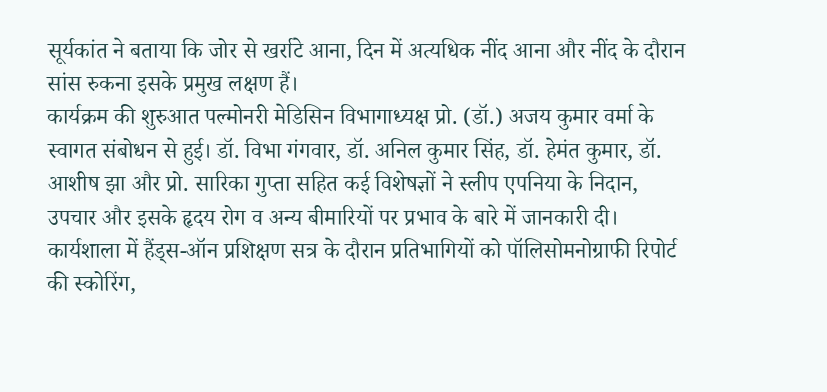सूर्यकांत ने बताया कि जोर से खर्राटे आना, दिन में अत्यधिक नींद आना और नींद के दौरान सांस रुकना इसके प्रमुख लक्षण हैं।
कार्यक्रम की शुरुआत पल्मोनरी मेडिसिन विभागाध्यक्ष प्रो. (डॉ.) अजय कुमार वर्मा के स्वागत संबोधन से हुई। डॉ. विभा गंगवार, डॉ. अनिल कुमार सिंह, डॉ. हेमंत कुमार, डॉ. आशीष झा और प्रो. सारिका गुप्ता सहित कई विशेषज्ञों ने स्लीप एपनिया के निदान, उपचार और इसके हृदय रोग व अन्य बीमारियों पर प्रभाव के बारे में जानकारी दी। कार्यशाला में हैंड्स-ऑन प्रशिक्षण सत्र के दौरान प्रतिभागियों को पॉलिसोमनोग्राफी रिपोर्ट की स्कोरिंग,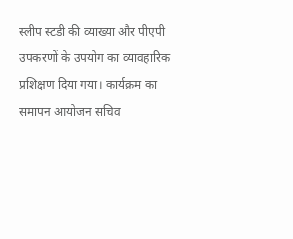स्लीप स्टडी की व्याख्या और पीएपी उपकरणों के उपयोग का व्यावहारिक प्रशिक्षण दिया गया। कार्यक्रम का समापन आयोजन सचिव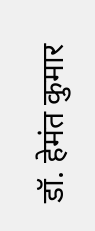डॉ. हेमंत कुमार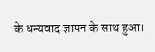के धन्यवाद ज्ञापन के साथ हुआ।